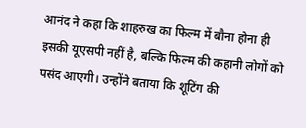आनंद ने कहा कि शाहरुख का फिल्म में बौना होना ही इसकी यूएसपी नहीं है, बल्कि फिल्म की कहानी लोगों को पसंद आएगी। उन्होंने बताया कि शूटिंग की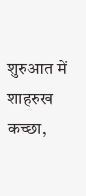शुरुआत में शाहरुख कच्छा,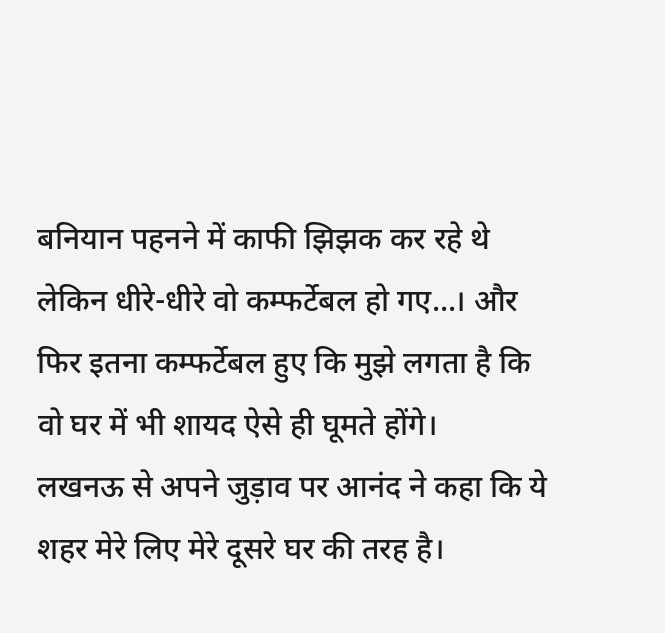बनियान पहनने में काफी झिझक कर रहे थे लेकिन धीरे-धीरे वो कम्फर्टेबल हो गए...। और फिर इतना कम्फर्टेबल हुए कि मुझे लगता है कि वो घर में भी शायद ऐसे ही घूमते होंगे।
लखनऊ से अपने जुड़ाव पर आनंद ने कहा कि ये शहर मेरे लिए मेरे दूसरे घर की तरह है।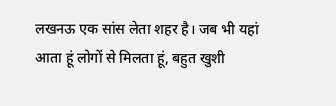लखनऊ एक सांस लेता शहर है। जब भी यहां आता हूं लोगों से मिलता हूं, बहुत खुशी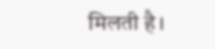मिलती है।